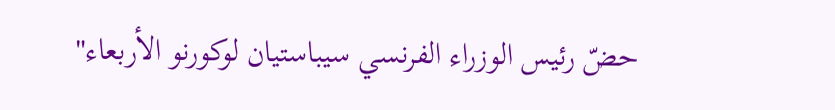حضّ رئيس الوزراء الفرنسي سيباستيان لوكورنو الأربعاء"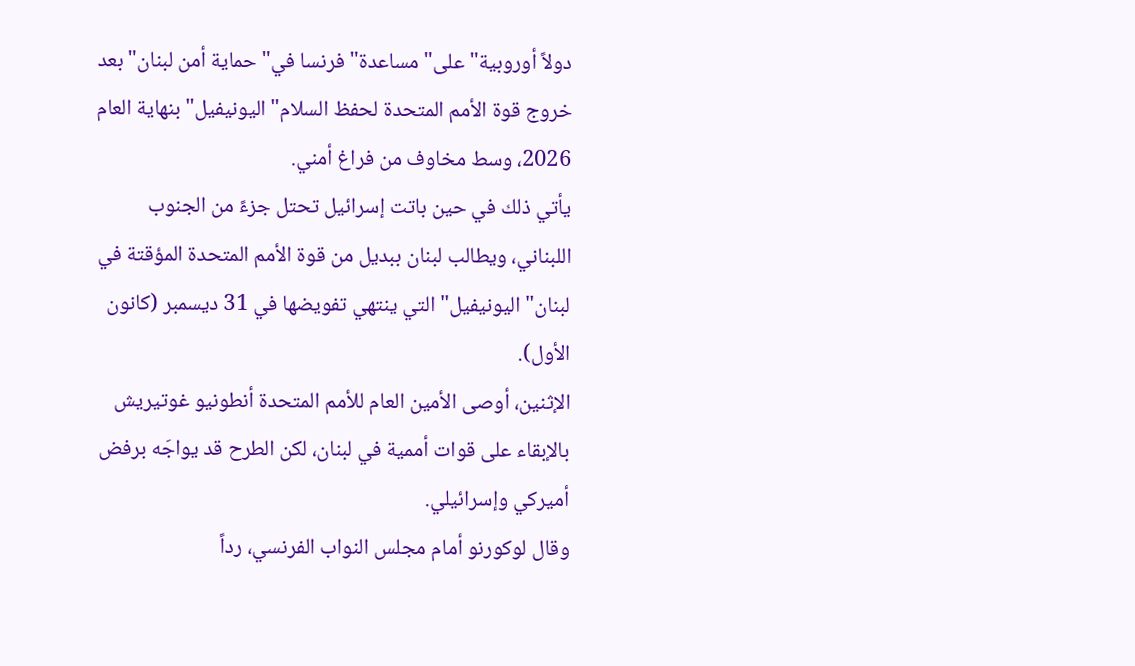دولاً أوروبية" على" مساعدة" فرنسا في" حماية أمن لبنان" بعد خروج قوة الأمم المتحدة لحفظ السلام" اليونيفيل" بنهاية العام 2026، وسط مخاوف من فراغ أمني.
يأتي ذلك في حين باتت إسرائيل تحتل جزءً من الجنوب اللبناني، ويطالب لبنان ببديل من قوة الأمم المتحدة المؤقتة في لبنان" اليونيفيل" التي ينتهي تفويضها في 31 ديسمبر (كانون الأول).
الإثنين، أوصى الأمين العام للأمم المتحدة أنطونيو غوتيريش بالإبقاء على قوات أممية في لبنان، لكن الطرح قد يواجَه برفض أميركي وإسرائيلي.
وقال لوكورنو أمام مجلس النواب الفرنسي، رداً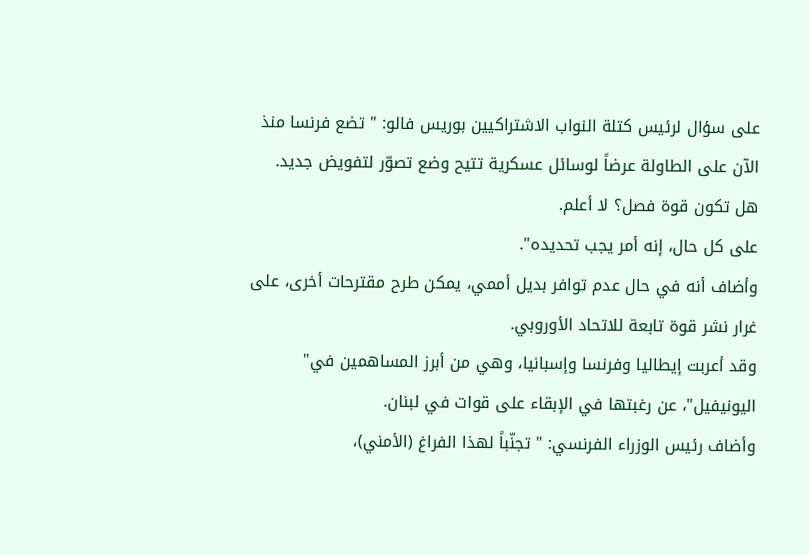على سؤال لرئيس كتلة النواب الاشتراكيين بوريس فالو: " تضع فرنسا منذ الآن على الطاولة عرضاً لوسائل عسكرية تتيح وضع تصوّر لتفويض جديد.
هل تكون قوة فصل؟ لا أعلم.
على كل حال، إنه أمر يجب تحديده".
وأضاف أنه في حال عدم توافر بديل أممي، يمكن طرح مقترحات أخرى، على غرار نشر قوة تابعة للاتحاد الأوروبي.
وقد أعربت إيطاليا وفرنسا وإسبانيا، وهي من أبرز المساهمين في" اليونيفيل"، عن رغبتها في الإبقاء على قوات في لبنان.
وأضاف رئيس الوزراء الفرنسي: " تجنّباً لهذا الفراغ (الأمني)،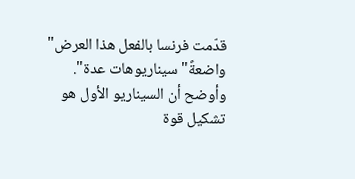قدّمت فرنسا بالفعل هذا العرض" واضعةً" سيناريوهات عدة".
وأوضح أن السيناريو الأول هو تشكيل قوة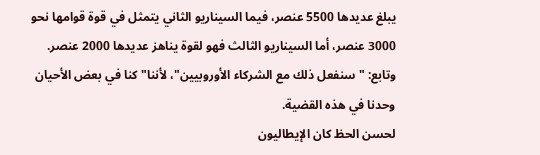يبلغ عديدها 5500 عنصر، فيما السيناريو الثاني يتمثل في قوة قوامها نحو 3000 عنصر، أما السيناريو الثالث فهو لقوة يناهز عديدها 2000 عنصر.
وتابع: " سنفعل ذلك مع الشركاء الأوروبيين"، لأننا" كنا في بعض الأحيان وحدنا في هذه القضية.
لحسن الحظ كان الإيطاليون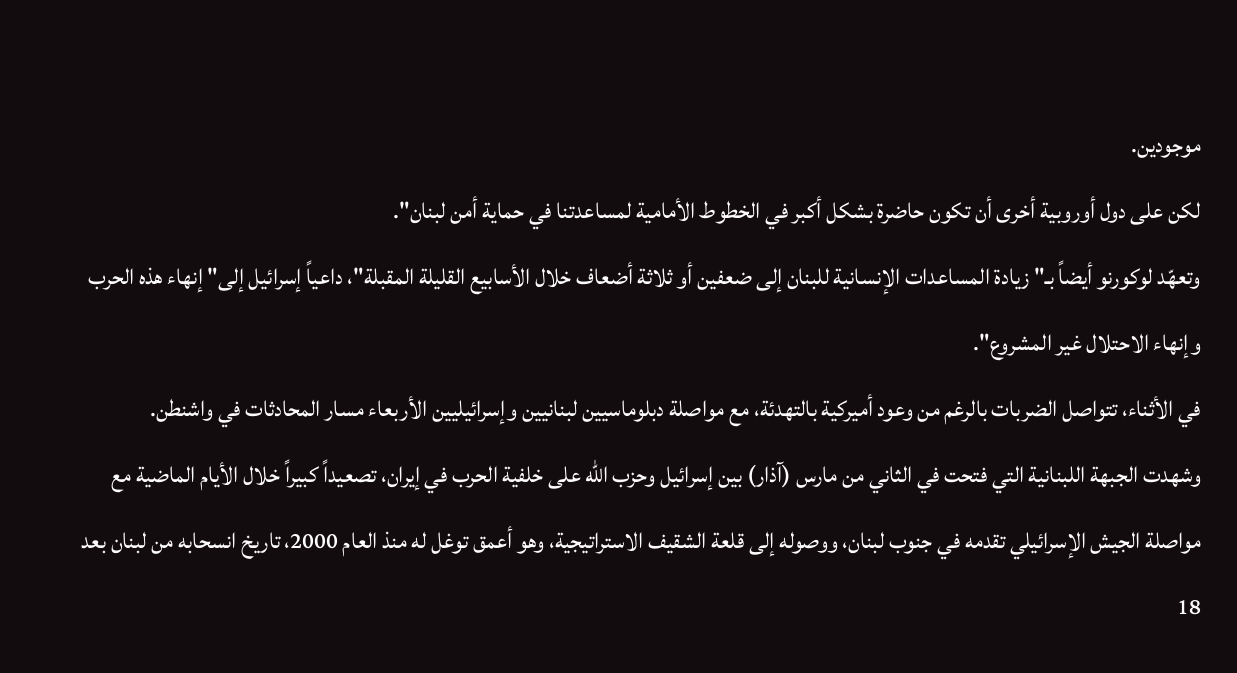موجودين.
لكن على دول أوروبية أخرى أن تكون حاضرة بشكل أكبر في الخطوط الأمامية لمساعدتنا في حماية أمن لبنان".
وتعهّد لوكورنو أيضاً بـ" زيادة المساعدات الإنسانية للبنان إلى ضعفين أو ثلاثة أضعاف خلال الأسابيع القليلة المقبلة"، داعياً إسرائيل إلى" إنهاء هذه الحرب وإنهاء الاحتلال غير المشروع".
في الأثناء، تتواصل الضربات بالرغم من وعود أميركية بالتهدئة، مع مواصلة دبلوماسيين لبنانيين وإسرائيليين الأربعاء مسار المحادثات في واشنطن.
وشهدت الجبهة اللبنانية التي فتحت في الثاني من مارس (آذار) بين إسرائيل وحزب الله على خلفية الحرب في إيران، تصعيداً كبيراً خلال الأيام الماضية مع مواصلة الجيش الإسرائيلي تقدمه في جنوب لبنان، ووصوله إلى قلعة الشقيف الاستراتيجية، وهو أعمق توغل له منذ العام 2000، تاريخ انسحابه من لبنان بعد 18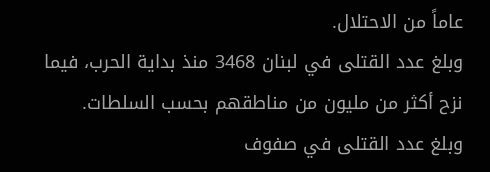عاماً من الاحتلال.
وبلغ عدد القتلى في لبنان 3468 منذ بداية الحرب، فيما نزح أكثر من مليون من مناطقهم بحسب السلطات.
وبلغ عدد القتلى في صفوف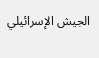الجيش الإسرائيلي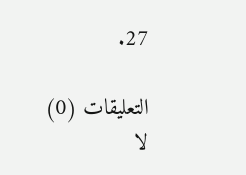27.

التعليقات (0)
لا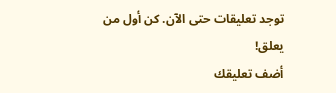توجد تعليقات حتى الآن. كن أول من يعلق!
أضف تعليقك